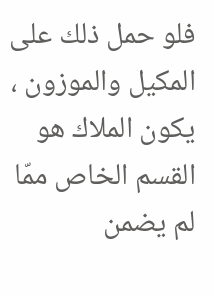فلو حمل ذلك على المكيل والموزون ، يكون الملاك هو القسم الخاص ممّا لم يضمن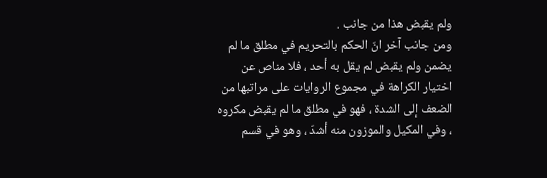ولم يقبض هذا من جانب .
ومن جانب آخر انّ الحكم بالتحريم في مطلق ما لم يضمن ولم يقبض لم يقل به أحد ، فلا مناص عن اختيار الكراهة في مجموع الروايات على مراتبها من الضعف إلى الشدة ، فهو في مطلق ما لم يقبض مكروه ، وفي المكيل والموزون منه أشدّ ، وهو في قسم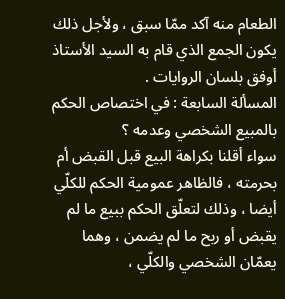الطعام منه آكد ممّا سبق ، ولأجل ذلك يكون الجمع الذي قام به السيد الأستاذ أوفق بلسان الروايات .
المسألة السابعة : في اختصاص الحكم بالمبيع الشخصي وعدمه ؟
سواء أقلنا بكراهة البيع قبل القبض أم بحرمته ، فالظاهر عمومية الحكم للكلّي أيضا ، وذلك لتعلّق الحكم ببيع ما لم يقبض أو ربح ما لم يضمن ، وهما يعمّان الشخصي والكلّي ،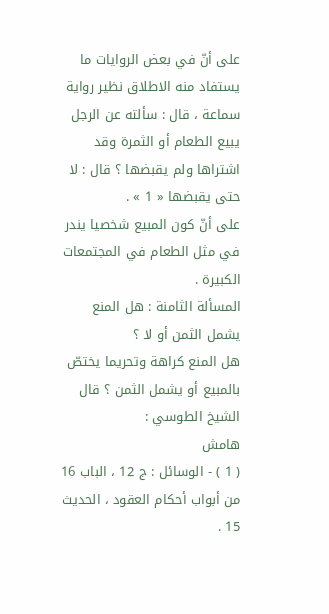على أنّ في بعض الروايات ما يستفاد منه الاطلاق نظير رواية سماعة ، قال : سألته عن الرجل يبيع الطعام أو الثمرة وقد اشتراها ولم يقبضها ؟ قال : لا حتى يقبضها « 1 » .
على أنّ كون المبيع شخصيا يندر في مثل الطعام في المجتمعات الكبيرة .
المسألة الثامنة : هل المنع يشمل الثمن أو لا ؟
هل المنع كراهة وتحريما يختصّ بالمبيع أو يشمل الثمن ؟ قال الشيخ الطوسي :
هامش
( 1 ) - الوسائل : ج 12 ، الباب 16 من أبواب أحكام العقود ، الحديث 15 .